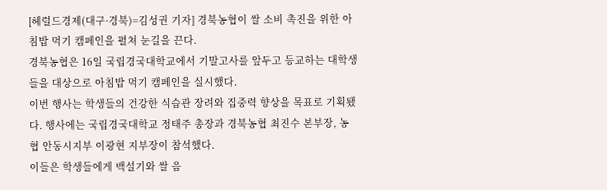[헤럴드경제(대구·경북)=김성권 기자] 경북농협이 쌀 소비 촉진을 위한 아침밥 먹기 캠페인을 펼쳐 눈길을 끈다.
경북농협은 16일 국립경국대학교에서 기말고사를 앞두고 등교하는 대학생들을 대상으로 아침밥 먹기 캠페인을 실시했다.
이번 행사는 학생들의 건강한 식습관 장려와 집중력 향상을 목표로 기획됐다. 행사에는 국립경국대학교 정태주 총장과 경북농협 최진수 본부장, 농협 안동시지부 이광현 지부장이 참석했다.
이들은 학생들에게 백설기와 쌀 음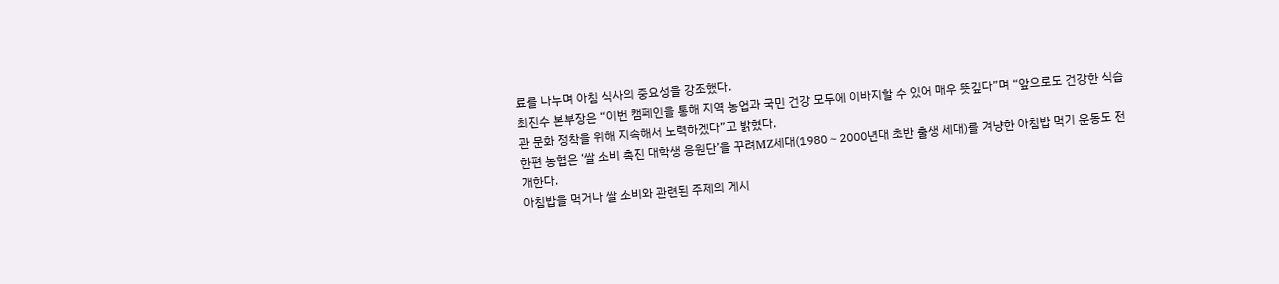료를 나누며 아침 식사의 중요성을 강조했다.
최진수 본부장은 “이번 캠페인을 통해 지역 농업과 국민 건강 모두에 이바지할 수 있어 매우 뜻깊다”며 “앞으로도 건강한 식습관 문화 정착을 위해 지속해서 노력하겠다”고 밝혔다.
한편 농협은 ‘쌀 소비 촉진 대학생 응원단’을 꾸려MZ세대(1980∼2000년대 초반 출생 세대)를 겨냥한 아침밥 먹기 운동도 전개한다.
아침밥을 먹거나 쌀 소비와 관련된 주제의 게시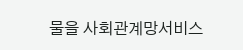물을 사회관계망서비스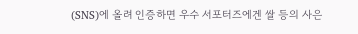(SNS)에 올려 인증하면 우수 서포터즈에겐 쌀 등의 사은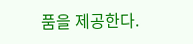품을 제공한다.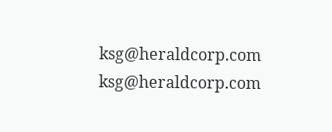ksg@heraldcorp.com
ksg@heraldcorp.com